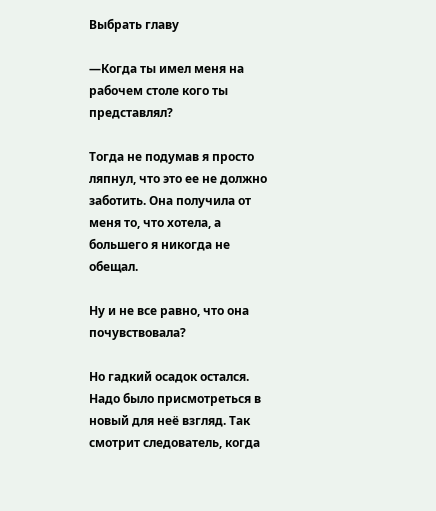Выбрать главу

—Когда ты имел меня на рабочем столе кого ты представлял?

Тогда не подумав я просто ляпнул, что это ее не должно заботить. Она получила от меня то, что хотела, а большего я никогда не обещал.

Ну и не все равно, что она почувствовала?

Но гадкий осадок остался. Надо было присмотреться в новый для неё взгляд. Так смотрит следователь, когда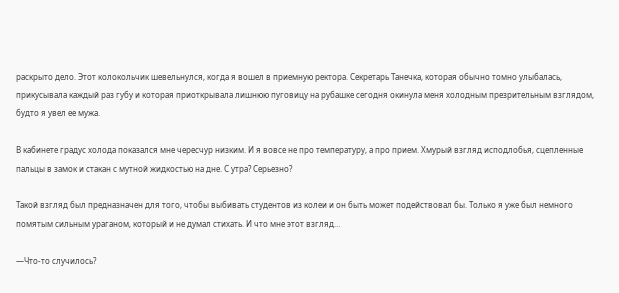раскрыто дело. Этот колокольчик шевельнулся, когда я вошел в приемную ректора. Секретарь Танечка, которая обычно томно улыбалась, прикусывала каждый раз губу и которая приоткрывала лишнюю пуговицу на рубашке сегодня окинула меня холодным презрительным взглядом, будто я увел ее мужа.

В кабинете градус холода показался мне чересчур низким. И я вовсе не про температуру, а про прием. Хмурый взгляд исподлобья, сцепленные пальцы в замок и стакан с мутной жидкостью на дне. С утра? Серьезно?

Такой взгляд был предназначен для того, чтобы выбивать студентов из колеи и он быть может подействовал бы. Только я уже был немного помятым сильным ураганом, который и не думал стихать. И что мне этот взгляд…

—Что-то случилось?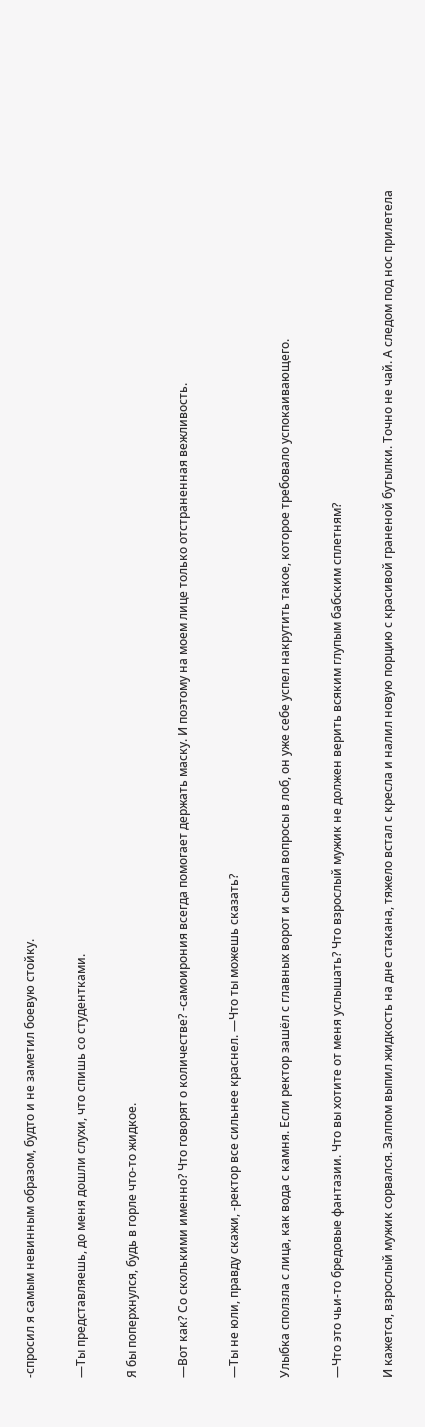-спросил я самым невинным образом, будто и не заметил боевую стойку.

—Ты представляешь, до меня дошли слухи, что спишь со студентками.

Я бы поперхнулся, будь в горле что-то жидкое.

—Вот как? Со сколькими именно? Что говорят о количестве? -самоирония всегда помогает держать маску. И поэтому на моем лице только отстраненная вежливость.

—Ты не юли, правду скажи, -ректор все сильнее краснел. —Что ты можешь сказать?

Улыбка сползла с лица, как вода с камня. Если ректор зашёл с главных ворот и сыпал вопросы в лоб, он уже себе успел накрутить такое, которое требовало успокаивающего.

—Что это чьи-то бредовые фантазии. Что вы хотите от меня услышать? Что взрослый мужик не должен верить всяким глупым бабским сплетням?

И кажется, взрослый мужик сорвался. Залпом выпил жидкость на дне стакана, тяжело встал с кресла и налил новую порцию с красивой граненой бутылки. Точно не чай. А следом под нос прилетела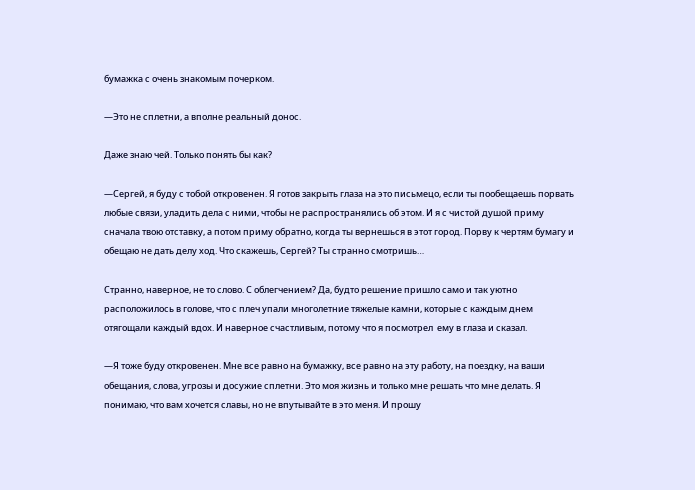бумажка с очень знакомым почерком.

—Это не сплетни, а вполне реальный донос.

Даже знаю чей. Только понять бы как?

—Сергей, я буду с тобой откровенен. Я готов закрыть глаза на это письмецо, если ты пообещаешь порвать любые связи, уладить дела с ними, чтобы не распространялись об этом. И я с чистой душой приму сначала твою отставку, а потом приму обратно, когда ты вернешься в этот город. Порву к чертям бумагу и обещаю не дать делу ход. Что скажешь, Сергей? Ты странно смотришь…

Странно, наверное, не то слово. С облегчением? Да, будто решение пришло само и так уютно расположилось в голове, что с плеч упали многолетние тяжелые камни, которые с каждым днем отягощали каждый вдох. И наверное счастливым, потому что я посмотрел  ему в глаза и сказал.

—Я тоже буду откровенен. Мне все равно на бумажку, все равно на эту работу, на поездку, на ваши обещания, слова, угрозы и досужие сплетни. Это моя жизнь и только мне решать что мне делать. Я понимаю, что вам хочется славы, но не впутывайте в это меня. И прошу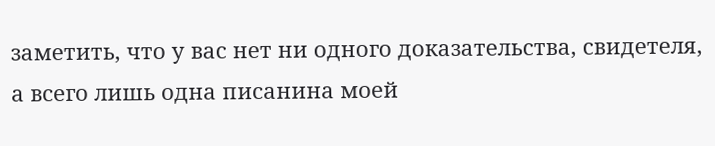заметить, что у вас нет ни одного доказательства, свидетеля, а всего лишь одна писанина моей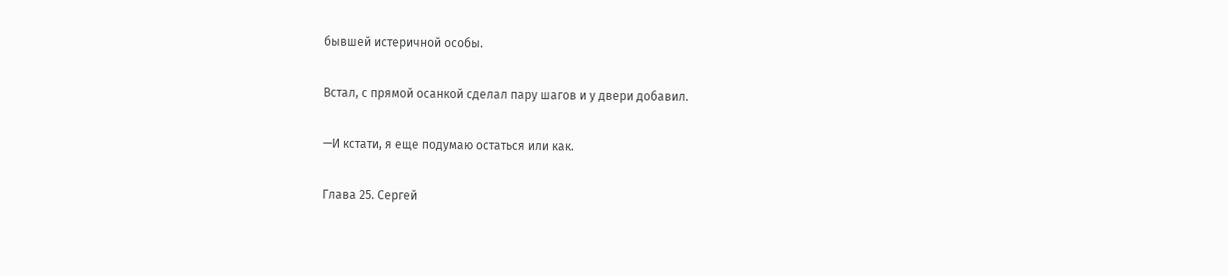бывшей истеричной особы.

Встал, с прямой осанкой сделал пару шагов и у двери добавил.

—И кстати, я еще подумаю остаться или как.

Глава 25. Сергей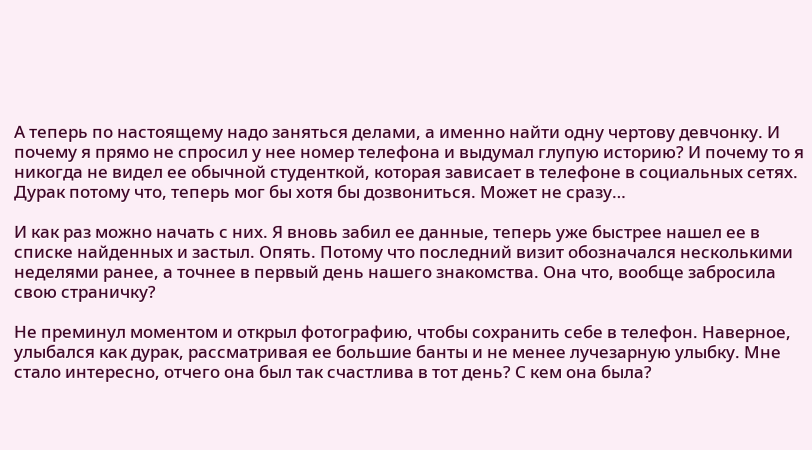А теперь по настоящему надо заняться делами, а именно найти одну чертову девчонку. И почему я прямо не спросил у нее номер телефона и выдумал глупую историю? И почему то я никогда не видел ее обычной студенткой, которая зависает в телефоне в социальных сетях. Дурак потому что, теперь мог бы хотя бы дозвониться. Может не сразу…

И как раз можно начать с них. Я вновь забил ее данные, теперь уже быстрее нашел ее в списке найденных и застыл. Опять. Потому что последний визит обозначался несколькими неделями ранее, а точнее в первый день нашего знакомства. Она что, вообще забросила свою страничку?

Не преминул моментом и открыл фотографию, чтобы сохранить себе в телефон. Наверное, улыбался как дурак, рассматривая ее большие банты и не менее лучезарную улыбку. Мне стало интересно, отчего она был так счастлива в тот день? С кем она была?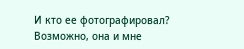И кто ее фотографировал? Возможно, она и мне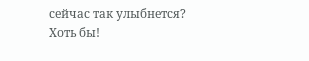сейчас так улыбнется? Хоть бы!